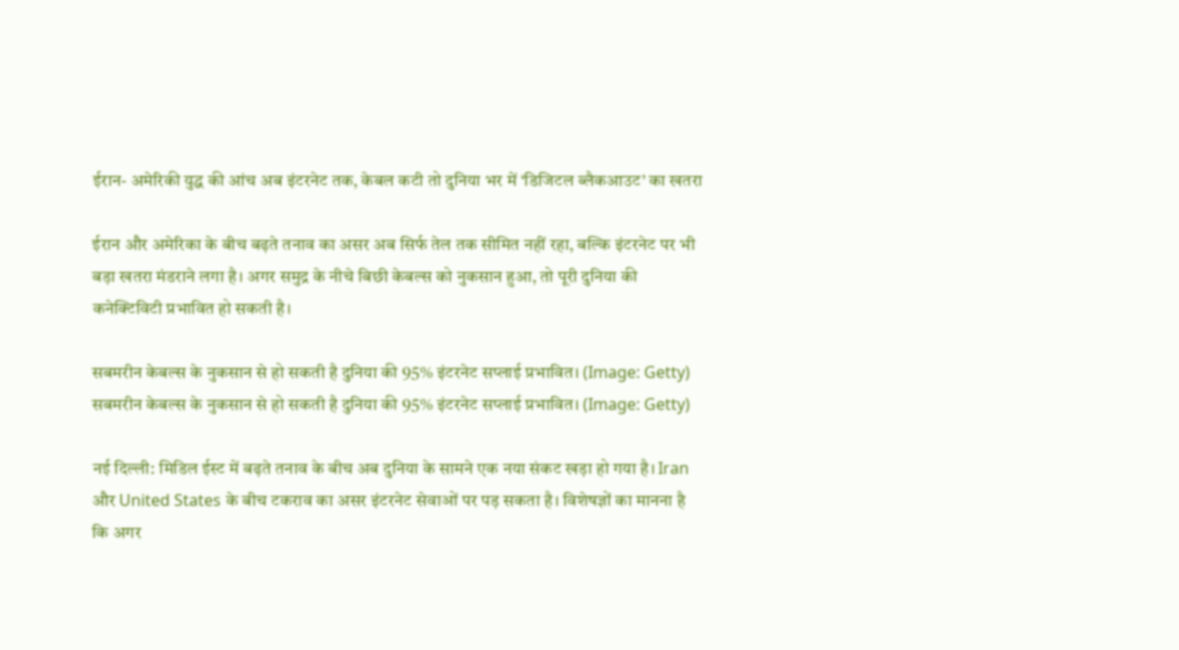ईरान- अमेरिकी युद्ध की आंच अब इंटरनेट तक, केबल कटी तो दुनिया भर में ‘डिजिटल ब्लैकआउट’ का खतरा

ईरान और अमेरिका के बीच बढ़ते तनाव का असर अब सिर्फ तेल तक सीमित नहीं रहा, बल्कि इंटरनेट पर भी बड़ा खतरा मंडराने लगा है। अगर समुद्र के नीचे बिछी केबल्स को नुकसान हुआ, तो पूरी दुनिया की कनेक्टिविटी प्रभावित हो सकती है।

सबमरीन केबल्स के नुकसान से हो सकती है दुनिया की 95% इंटरनेट सप्लाई प्रभावित। (Image: Getty)
सबमरीन केबल्स के नुकसान से हो सकती है दुनिया की 95% इंटरनेट सप्लाई प्रभावित। (Image: Getty)

नई दिल्ली: मिडिल ईस्ट में बढ़ते तनाव के बीच अब दुनिया के सामने एक नया संकट खड़ा हो गया है। Iran और United States के बीच टकराव का असर इंटरनेट सेवाओं पर पड़ सकता है। विशेषज्ञों का मानना है कि अगर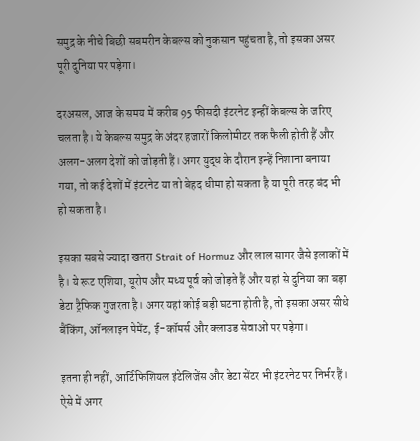समुद्र के नीचे बिछी सबमरीन केबल्स को नुकसान पहुंचता है, तो इसका असर पूरी दुनिया पर पड़ेगा।

दरअसल, आज के समय में करीब 95 फीसदी इंटरनेट इन्हीं केबल्स के जरिए चलता है। ये केबल्स समुद्र के अंदर हजारों किलोमीटर तक फैली होती हैं और अलग-अलग देशों को जोड़ती हैं। अगर युद्ध के दौरान इन्हें निशाना बनाया गया, तो कई देशों में इंटरनेट या तो बेहद धीमा हो सकता है या पूरी तरह बंद भी हो सकता है।

इसका सबसे ज्यादा खतरा Strait of Hormuz और लाल सागर जैसे इलाकों में है। ये रूट एशिया, यूरोप और मध्य पूर्व को जोड़ते हैं और यहां से दुनिया का बड़ा डेटा ट्रैफिक गुजरता है। अगर यहां कोई बड़ी घटना होती है, तो इसका असर सीधे बैंकिंग, ऑनलाइन पेमेंट, ई-कॉमर्स और क्लाउड सेवाओं पर पड़ेगा।

इतना ही नहीं, आर्टिफिशियल इंटेलिजेंस और डेटा सेंटर भी इंटरनेट पर निर्भर हैं। ऐसे में अगर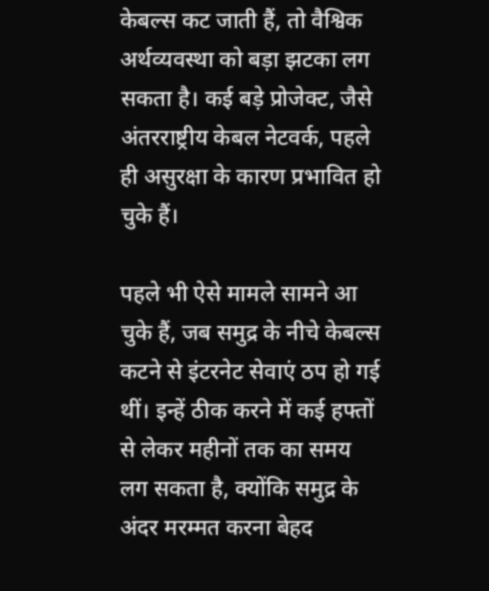केबल्स कट जाती हैं, तो वैश्विक अर्थव्यवस्था को बड़ा झटका लग सकता है। कई बड़े प्रोजेक्ट, जैसे अंतरराष्ट्रीय केबल नेटवर्क, पहले ही असुरक्षा के कारण प्रभावित हो चुके हैं।

पहले भी ऐसे मामले सामने आ चुके हैं, जब समुद्र के नीचे केबल्स कटने से इंटरनेट सेवाएं ठप हो गई थीं। इन्हें ठीक करने में कई हफ्तों से लेकर महीनों तक का समय लग सकता है, क्योंकि समुद्र के अंदर मरम्मत करना बेहद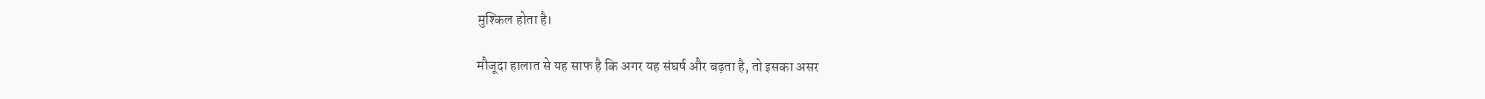मुश्किल होता है।

मौजूदा हालात से यह साफ है कि अगर यह संघर्ष और बढ़ता है, तो इसका असर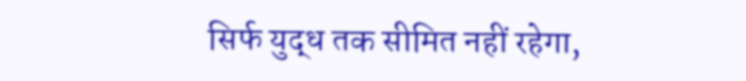सिर्फ युद्ध तक सीमित नहीं रहेगा,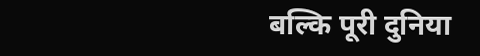बल्कि पूरी दुनिया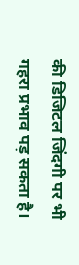की डिजिटल जिंदगी पर भी गहरा प्रभाव पड़ सकता है।